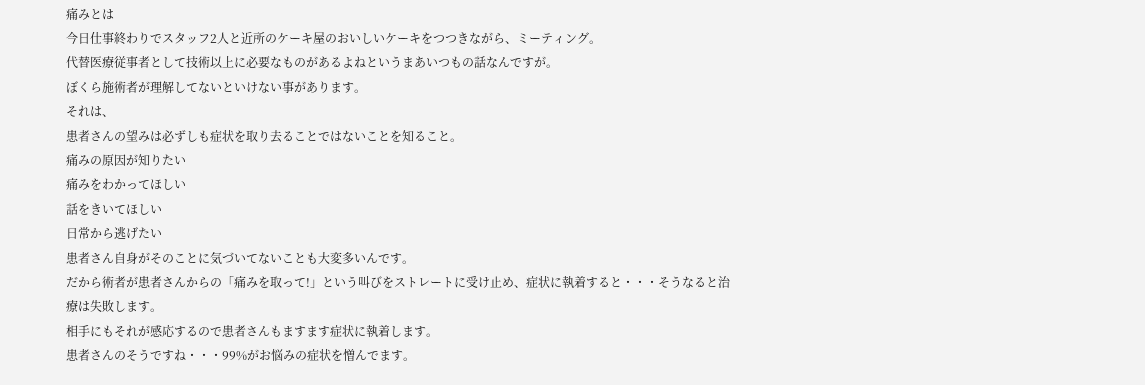痛みとは
今日仕事終わりでスタッフ2人と近所のケーキ屋のおいしいケーキをつつきながら、ミーティング。
代替医療従事者として技術以上に必要なものがあるよねというまあいつもの話なんですが。
ぼくら施術者が理解してないといけない事があります。
それは、
患者さんの望みは必ずしも症状を取り去ることではないことを知ること。
痛みの原因が知りたい
痛みをわかってほしい
話をきいてほしい
日常から逃げたい
患者さん自身がそのことに気づいてないことも大変多いんです。
だから術者が患者さんからの「痛みを取って!」という叫びをストレートに受け止め、症状に執着すると・・・そうなると治療は失敗します。
相手にもそれが感応するので患者さんもますます症状に執着します。
患者さんのそうですね・・・99%がお悩みの症状を憎んでます。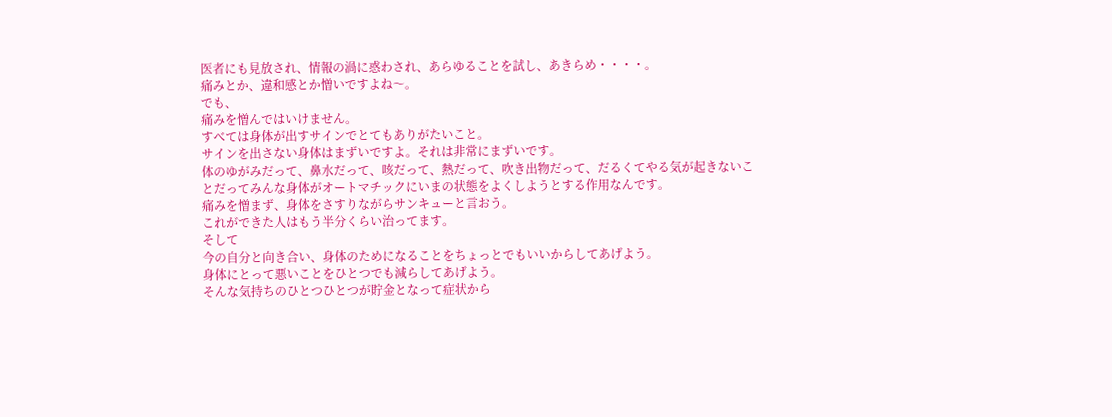医者にも見放され、情報の渦に惑わされ、あらゆることを試し、あきらめ・・・・。
痛みとか、違和感とか憎いですよね〜。
でも、
痛みを憎んではいけません。
すべては身体が出すサインでとてもありがたいこと。
サインを出さない身体はまずいですよ。それは非常にまずいです。
体のゆがみだって、鼻水だって、咳だって、熱だって、吹き出物だって、だるくてやる気が起きないことだってみんな身体がオートマチックにいまの状態をよくしようとする作用なんです。
痛みを憎まず、身体をさすりながらサンキューと言おう。
これができた人はもう半分くらい治ってます。
そして
今の自分と向き合い、身体のためになることをちょっとでもいいからしてあげよう。
身体にとって悪いことをひとつでも減らしてあげよう。
そんな気持ちのひとつひとつが貯金となって症状から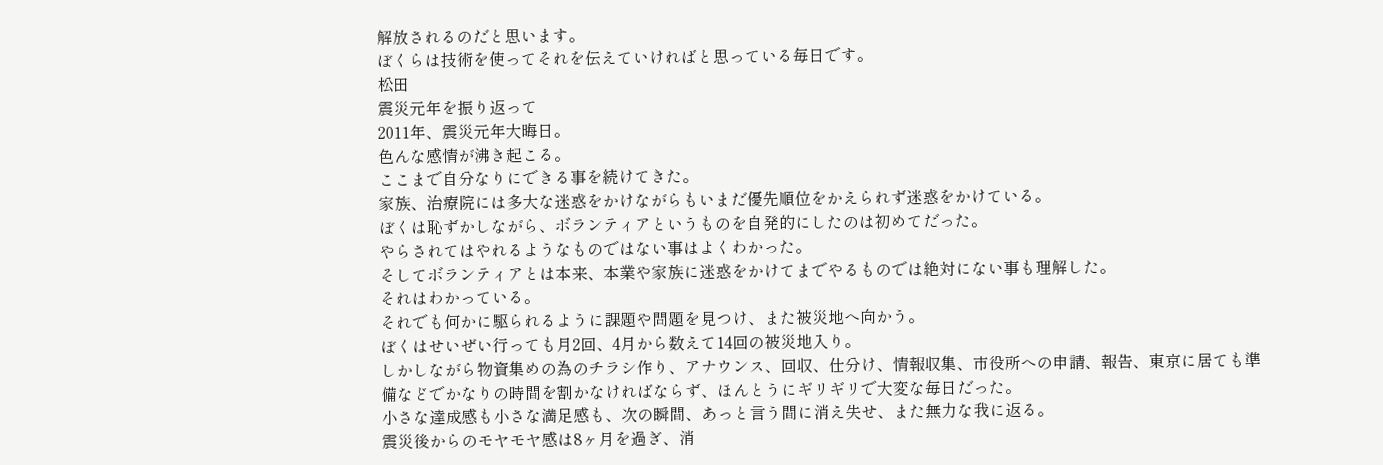解放されるのだと思います。
ぼくらは技術を使ってそれを伝えていければと思っている毎日です。
松田
震災元年を振り返って
2011年、震災元年大晦日。
色んな感情が沸き起こる。
ここまで自分なりにできる事を続けてきた。
家族、治療院には多大な迷惑をかけながらもいまだ優先順位をかえられず迷惑をかけている。
ぼくは恥ずかしながら、ボランティアというものを自発的にしたのは初めてだった。
やらされてはやれるようなものではない事はよくわかった。
そしてボランティアとは本来、本業や家族に迷惑をかけてまでやるものでは絶対にない事も理解した。
それはわかっている。
それでも何かに駆られるように課題や問題を見つけ、また被災地へ向かう。
ぼくはせいぜい行っても月2回、4月から数えて14回の被災地入り。
しかしながら物資集めの為のチラシ作り、アナウンス、回収、仕分け、情報収集、市役所への申請、報告、東京に居ても準備などでかなりの時間を割かなければならず、ほんとうにギリギリで大変な毎日だった。
小さな達成感も小さな満足感も、次の瞬間、あっと言う間に消え失せ、また無力な我に返る。
震災後からのモヤモヤ感は8ヶ月を過ぎ、消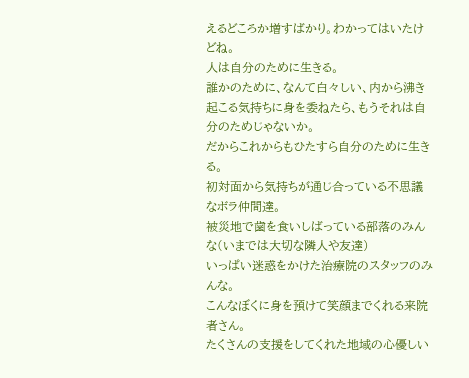えるどころか増すばかり。わかってはいたけどね。
人は自分のために生きる。
誰かのために、なんて白々しい、内から沸き起こる気持ちに身を委ねたら、もうそれは自分のためじゃないか。
だからこれからもひたすら自分のために生きる。
初対面から気持ちが通じ合っている不思議なボラ仲間達。
被災地で歯を食いしばっている部落のみんな(いまでは大切な隣人や友達)
いっぱい迷惑をかけた治療院のスタッフのみんな。
こんなぼくに身を預けて笑顔までくれる来院者さん。
たくさんの支援をしてくれた地域の心優しい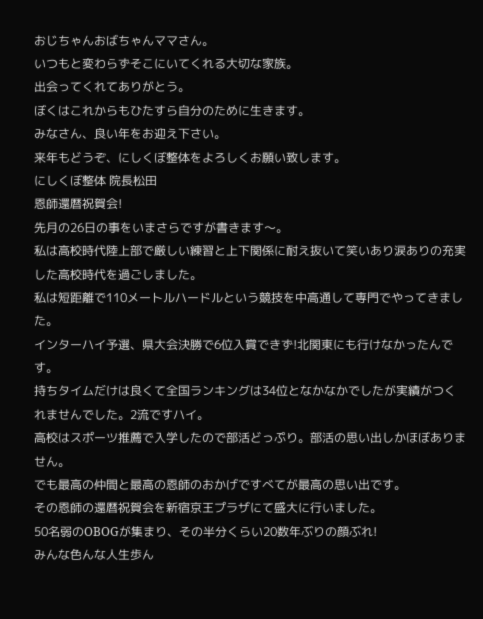おじちゃんおばちゃんママさん。
いつもと変わらずそこにいてくれる大切な家族。
出会ってくれてありがとう。
ぼくはこれからもひたすら自分のために生きます。
みなさん、良い年をお迎え下さい。
来年もどうぞ、にしくぼ整体をよろしくお願い致します。
にしくぼ整体 院長松田
恩師還暦祝賀会!
先月の26日の事をいまさらですが書きます〜。
私は高校時代陸上部で厳しい練習と上下関係に耐え抜いて笑いあり涙ありの充実した高校時代を過ごしました。
私は短距離で110メートルハードルという競技を中高通して専門でやってきました。
インターハイ予選、県大会決勝で6位入賞できず!北関東にも行けなかったんです。
持ちタイムだけは良くて全国ランキングは34位となかなかでしたが実績がつくれませんでした。2流ですハイ。
高校はスポーツ推薦で入学したので部活どっぷり。部活の思い出しかほぼありません。
でも最高の仲間と最高の恩師のおかげですべてが最高の思い出です。
その恩師の還暦祝賀会を新宿京王プラザにて盛大に行いました。
50名弱のOBOGが集まり、その半分くらい20数年ぶりの顔ぶれ!
みんな色んな人生歩ん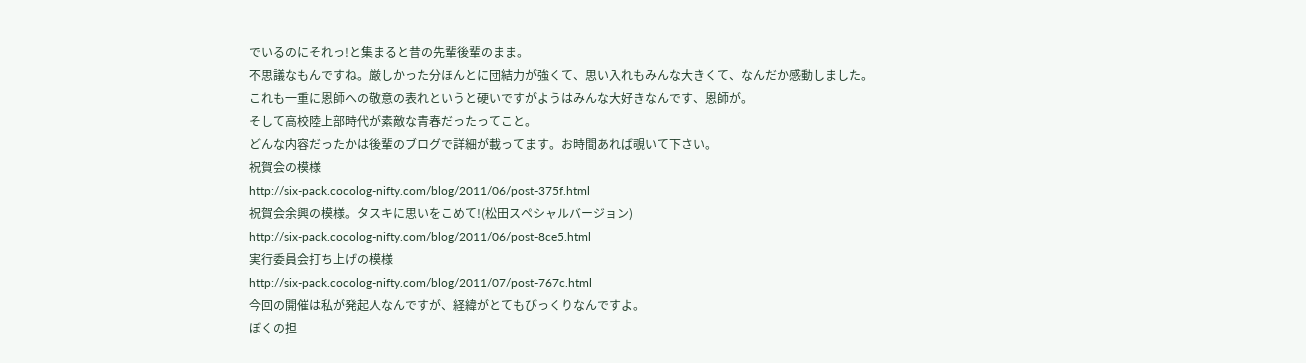でいるのにそれっ!と集まると昔の先輩後輩のまま。
不思議なもんですね。厳しかった分ほんとに団結力が強くて、思い入れもみんな大きくて、なんだか感動しました。
これも一重に恩師への敬意の表れというと硬いですがようはみんな大好きなんです、恩師が。
そして高校陸上部時代が素敵な青春だったってこと。
どんな内容だったかは後輩のブログで詳細が載ってます。お時間あれば覗いて下さい。
祝賀会の模様
http://six-pack.cocolog-nifty.com/blog/2011/06/post-375f.html
祝賀会余興の模様。タスキに思いをこめて!(松田スペシャルバージョン)
http://six-pack.cocolog-nifty.com/blog/2011/06/post-8ce5.html
実行委員会打ち上げの模様
http://six-pack.cocolog-nifty.com/blog/2011/07/post-767c.html
今回の開催は私が発起人なんですが、経緯がとてもびっくりなんですよ。
ぼくの担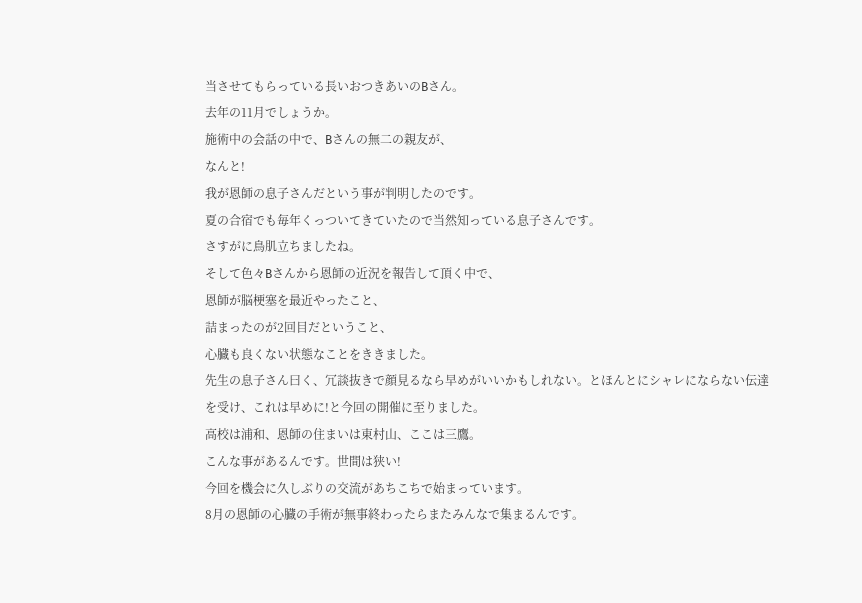当させてもらっている長いおつきあいのBさん。
去年の11月でしょうか。
施術中の会話の中で、Bさんの無二の親友が、
なんと!
我が恩師の息子さんだという事が判明したのです。
夏の合宿でも毎年くっついてきていたので当然知っている息子さんです。
さすがに鳥肌立ちましたね。
そして色々Bさんから恩師の近況を報告して頂く中で、
恩師が脳梗塞を最近やったこと、
詰まったのが2回目だということ、
心臓も良くない状態なことをききました。
先生の息子さん曰く、冗談抜きで顔見るなら早めがいいかもしれない。とほんとにシャレにならない伝達を受け、これは早めに!と今回の開催に至りました。
高校は浦和、恩師の住まいは東村山、ここは三鷹。
こんな事があるんです。世間は狭い!
今回を機会に久しぶりの交流があちこちで始まっています。
8月の恩師の心臓の手術が無事終わったらまたみんなで集まるんです。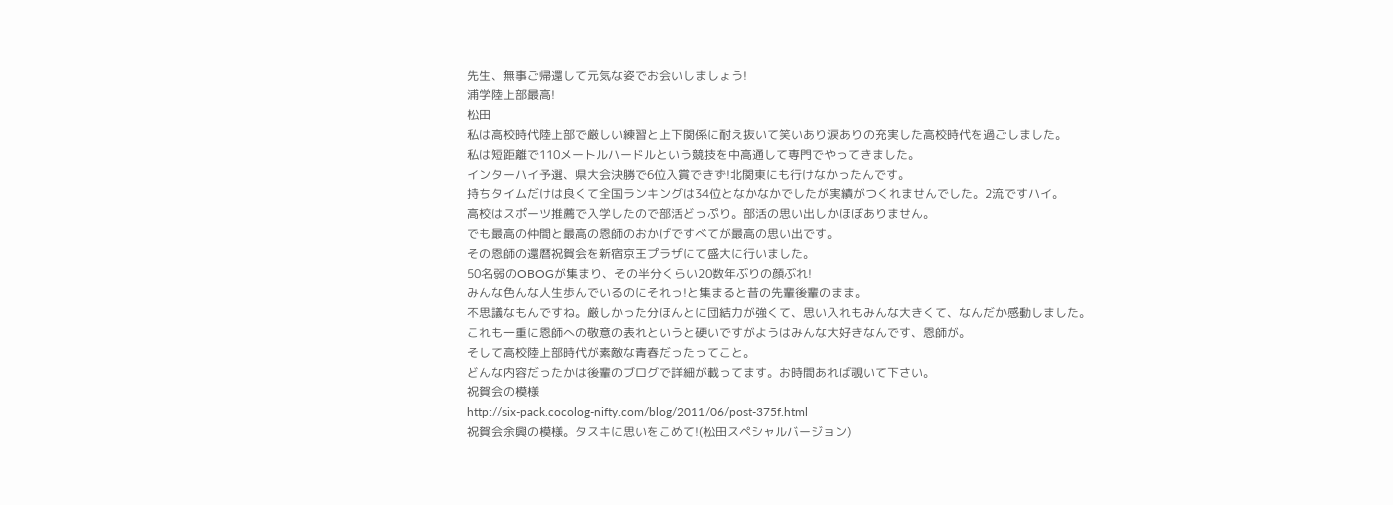先生、無事ご帰還して元気な姿でお会いしましょう!
浦学陸上部最高!
松田
私は高校時代陸上部で厳しい練習と上下関係に耐え抜いて笑いあり涙ありの充実した高校時代を過ごしました。
私は短距離で110メートルハードルという競技を中高通して専門でやってきました。
インターハイ予選、県大会決勝で6位入賞できず!北関東にも行けなかったんです。
持ちタイムだけは良くて全国ランキングは34位となかなかでしたが実績がつくれませんでした。2流ですハイ。
高校はスポーツ推薦で入学したので部活どっぷり。部活の思い出しかほぼありません。
でも最高の仲間と最高の恩師のおかげですべてが最高の思い出です。
その恩師の還暦祝賀会を新宿京王プラザにて盛大に行いました。
50名弱のOBOGが集まり、その半分くらい20数年ぶりの顔ぶれ!
みんな色んな人生歩んでいるのにそれっ!と集まると昔の先輩後輩のまま。
不思議なもんですね。厳しかった分ほんとに団結力が強くて、思い入れもみんな大きくて、なんだか感動しました。
これも一重に恩師への敬意の表れというと硬いですがようはみんな大好きなんです、恩師が。
そして高校陸上部時代が素敵な青春だったってこと。
どんな内容だったかは後輩のブログで詳細が載ってます。お時間あれば覗いて下さい。
祝賀会の模様
http://six-pack.cocolog-nifty.com/blog/2011/06/post-375f.html
祝賀会余興の模様。タスキに思いをこめて!(松田スペシャルバージョン)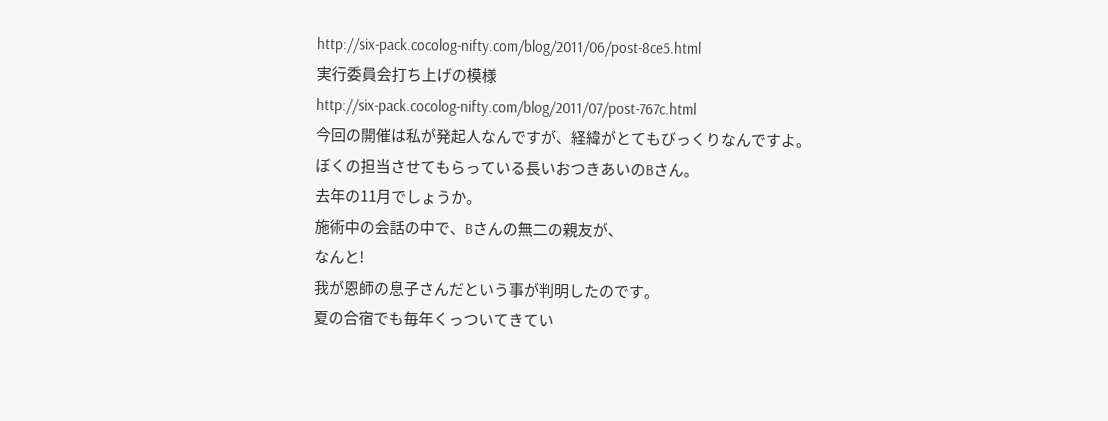http://six-pack.cocolog-nifty.com/blog/2011/06/post-8ce5.html
実行委員会打ち上げの模様
http://six-pack.cocolog-nifty.com/blog/2011/07/post-767c.html
今回の開催は私が発起人なんですが、経緯がとてもびっくりなんですよ。
ぼくの担当させてもらっている長いおつきあいのBさん。
去年の11月でしょうか。
施術中の会話の中で、Bさんの無二の親友が、
なんと!
我が恩師の息子さんだという事が判明したのです。
夏の合宿でも毎年くっついてきてい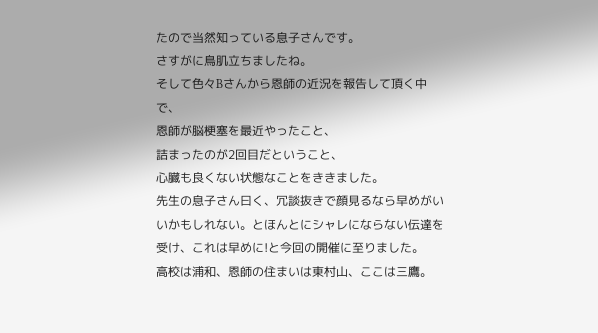たので当然知っている息子さんです。
さすがに鳥肌立ちましたね。
そして色々Bさんから恩師の近況を報告して頂く中で、
恩師が脳梗塞を最近やったこと、
詰まったのが2回目だということ、
心臓も良くない状態なことをききました。
先生の息子さん曰く、冗談抜きで顔見るなら早めがいいかもしれない。とほんとにシャレにならない伝達を受け、これは早めに!と今回の開催に至りました。
高校は浦和、恩師の住まいは東村山、ここは三鷹。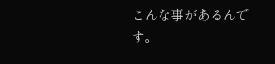こんな事があるんです。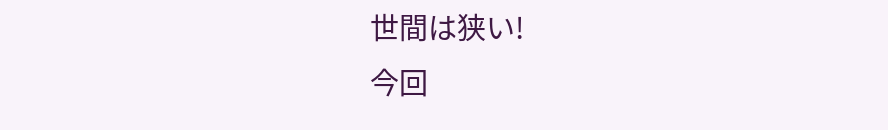世間は狭い!
今回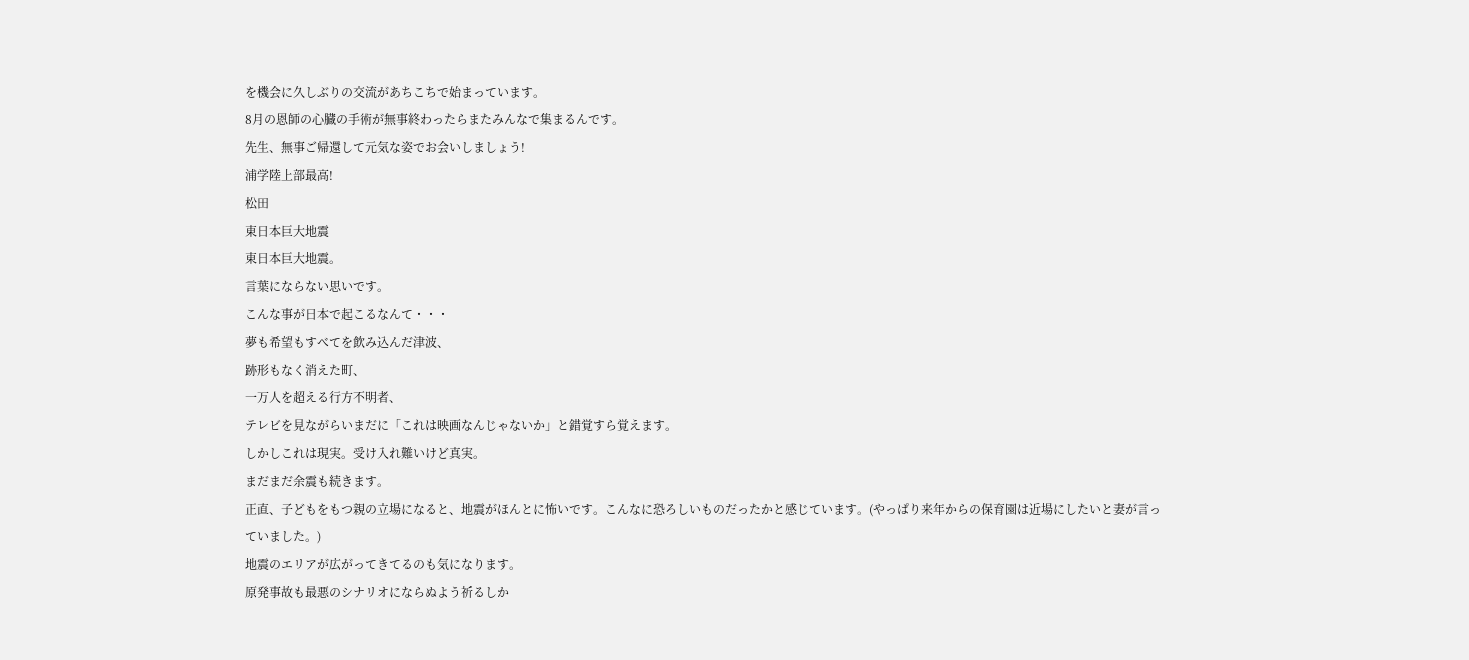を機会に久しぶりの交流があちこちで始まっています。
8月の恩師の心臓の手術が無事終わったらまたみんなで集まるんです。
先生、無事ご帰還して元気な姿でお会いしましょう!
浦学陸上部最高!
松田
東日本巨大地震
東日本巨大地震。
言葉にならない思いです。
こんな事が日本で起こるなんて・・・
夢も希望もすべてを飲み込んだ津波、
跡形もなく消えた町、
一万人を超える行方不明者、
テレビを見ながらいまだに「これは映画なんじゃないか」と錯覚すら覚えます。
しかしこれは現実。受け入れ難いけど真実。
まだまだ余震も続きます。
正直、子どもをもつ親の立場になると、地震がほんとに怖いです。こんなに恐ろしいものだったかと感じています。(やっぱり来年からの保育園は近場にしたいと妻が言っていました。)
地震のエリアが広がってきてるのも気になります。
原発事故も最悪のシナリオにならぬよう祈るしか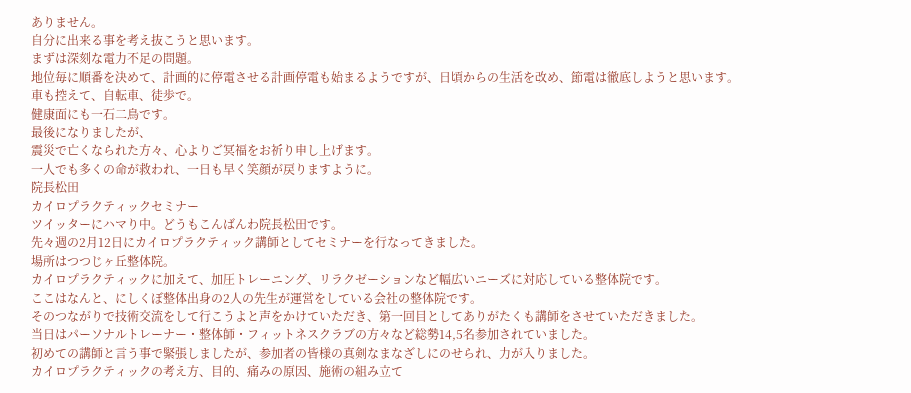ありません。
自分に出来る事を考え抜こうと思います。
まずは深刻な電力不足の問題。
地位毎に順番を決めて、計画的に停電させる計画停電も始まるようですが、日頃からの生活を改め、節電は徹底しようと思います。
車も控えて、自転車、徒歩で。
健康面にも一石二鳥です。
最後になりましたが、
震災で亡くなられた方々、心よりご冥福をお祈り申し上げます。
一人でも多くの命が救われ、一日も早く笑顔が戻りますように。
院長松田
カイロプラクティックセミナー
ツイッターにハマり中。どうもこんばんわ院長松田です。
先々週の2月12日にカイロプラクティック講師としてセミナーを行なってきました。
場所はつつじヶ丘整体院。
カイロプラクティックに加えて、加圧トレーニング、リラクゼーションなど幅広いニーズに対応している整体院です。
ここはなんと、にしくぼ整体出身の2人の先生が運営をしている会社の整体院です。
そのつながりで技術交流をして行こうよと声をかけていただき、第一回目としてありがたくも講師をさせていただきました。
当日はパーソナルトレーナー・整体師・フィットネスクラブの方々など総勢14,5名参加されていました。
初めての講師と言う事で緊張しましたが、参加者の皆様の真剣なまなざしにのせられ、力が入りました。
カイロプラクティックの考え方、目的、痛みの原因、施術の組み立て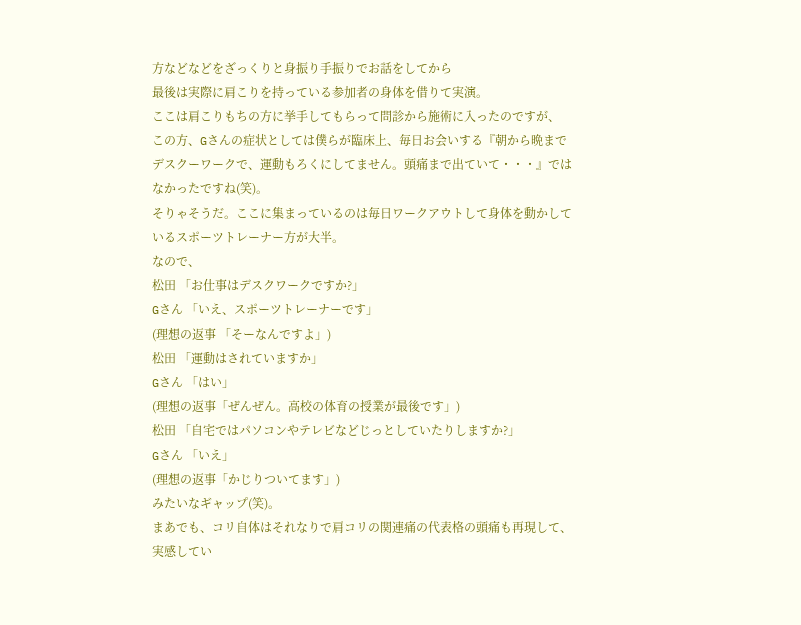方などなどをざっくりと身振り手振りでお話をしてから
最後は実際に肩こりを持っている参加者の身体を借りて実演。
ここは肩こりもちの方に挙手してもらって問診から施術に入ったのですが、
この方、Gさんの症状としては僕らが臨床上、毎日お会いする『朝から晩までデスクーワークで、運動もろくにしてません。頭痛まで出ていて・・・』ではなかったですね(笑)。
そりゃそうだ。ここに集まっているのは毎日ワークアウトして身体を動かしているスポーツトレーナー方が大半。
なので、
松田 「お仕事はデスクワークですか?」
Gさん 「いえ、スポーツトレーナーです」
(理想の返事 「そーなんですよ」)
松田 「運動はされていますか」
Gさん 「はい」
(理想の返事「ぜんぜん。高校の体育の授業が最後です」)
松田 「自宅ではパソコンやテレビなどじっとしていたりしますか?」
Gさん 「いえ」
(理想の返事「かじりついてます」)
みたいなギャップ(笑)。
まあでも、コリ自体はそれなりで肩コリの関連痛の代表格の頭痛も再現して、実感してい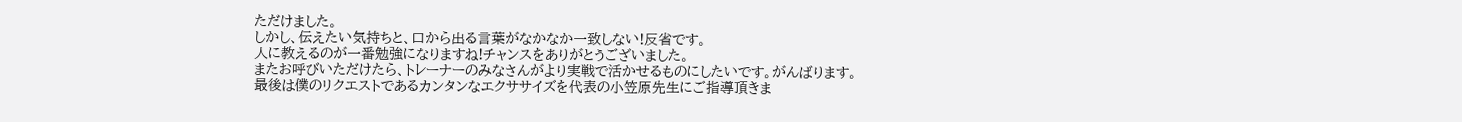ただけました。
しかし、伝えたい気持ちと、口から出る言葉がなかなか一致しない!反省です。
人に教えるのが一番勉強になりますね!チャンスをありがとうございました。
またお呼びいただけたら、トレーナーのみなさんがより実戦で活かせるものにしたいです。がんばります。
最後は僕のリクエストであるカンタンなエクササイズを代表の小笠原先生にご指導頂きま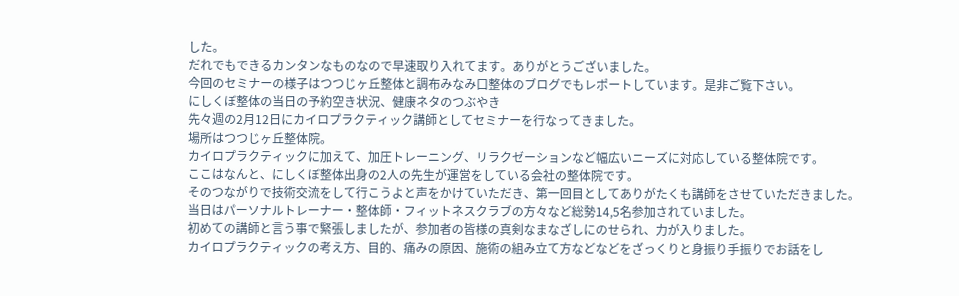した。
だれでもできるカンタンなものなので早速取り入れてます。ありがとうございました。
今回のセミナーの様子はつつじヶ丘整体と調布みなみ口整体のブログでもレポートしています。是非ご覧下さい。
にしくぼ整体の当日の予約空き状況、健康ネタのつぶやき
先々週の2月12日にカイロプラクティック講師としてセミナーを行なってきました。
場所はつつじヶ丘整体院。
カイロプラクティックに加えて、加圧トレーニング、リラクゼーションなど幅広いニーズに対応している整体院です。
ここはなんと、にしくぼ整体出身の2人の先生が運営をしている会社の整体院です。
そのつながりで技術交流をして行こうよと声をかけていただき、第一回目としてありがたくも講師をさせていただきました。
当日はパーソナルトレーナー・整体師・フィットネスクラブの方々など総勢14,5名参加されていました。
初めての講師と言う事で緊張しましたが、参加者の皆様の真剣なまなざしにのせられ、力が入りました。
カイロプラクティックの考え方、目的、痛みの原因、施術の組み立て方などなどをざっくりと身振り手振りでお話をし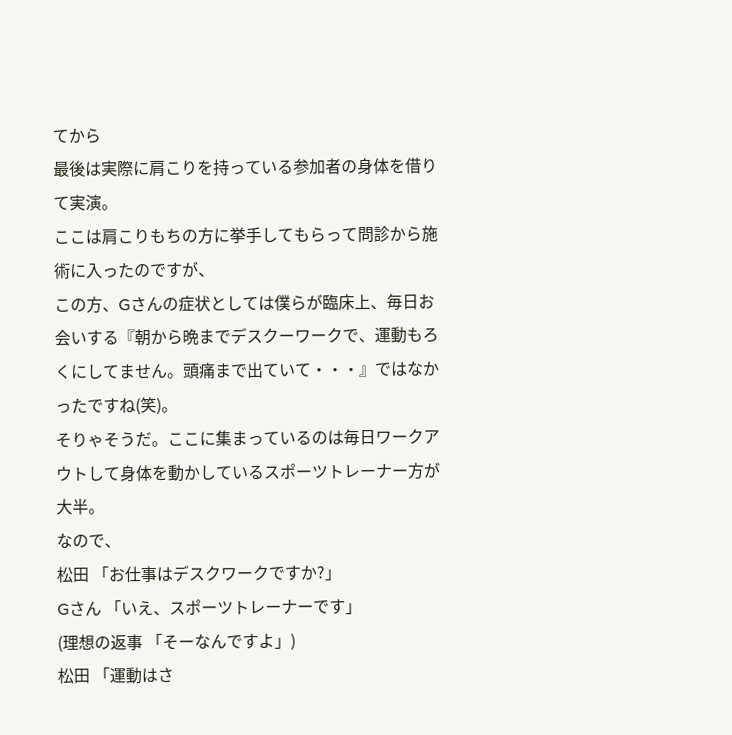てから
最後は実際に肩こりを持っている参加者の身体を借りて実演。
ここは肩こりもちの方に挙手してもらって問診から施術に入ったのですが、
この方、Gさんの症状としては僕らが臨床上、毎日お会いする『朝から晩までデスクーワークで、運動もろくにしてません。頭痛まで出ていて・・・』ではなかったですね(笑)。
そりゃそうだ。ここに集まっているのは毎日ワークアウトして身体を動かしているスポーツトレーナー方が大半。
なので、
松田 「お仕事はデスクワークですか?」
Gさん 「いえ、スポーツトレーナーです」
(理想の返事 「そーなんですよ」)
松田 「運動はさ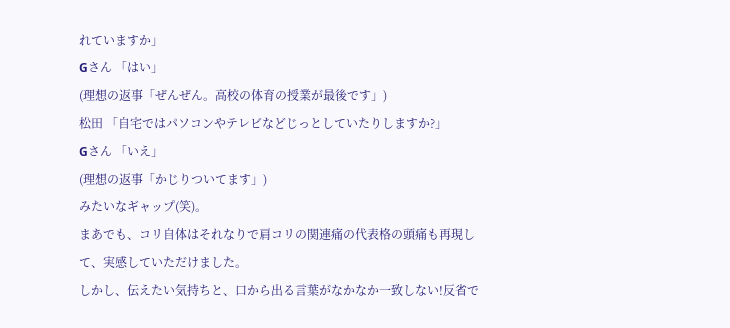れていますか」
Gさん 「はい」
(理想の返事「ぜんぜん。高校の体育の授業が最後です」)
松田 「自宅ではパソコンやテレビなどじっとしていたりしますか?」
Gさん 「いえ」
(理想の返事「かじりついてます」)
みたいなギャップ(笑)。
まあでも、コリ自体はそれなりで肩コリの関連痛の代表格の頭痛も再現して、実感していただけました。
しかし、伝えたい気持ちと、口から出る言葉がなかなか一致しない!反省で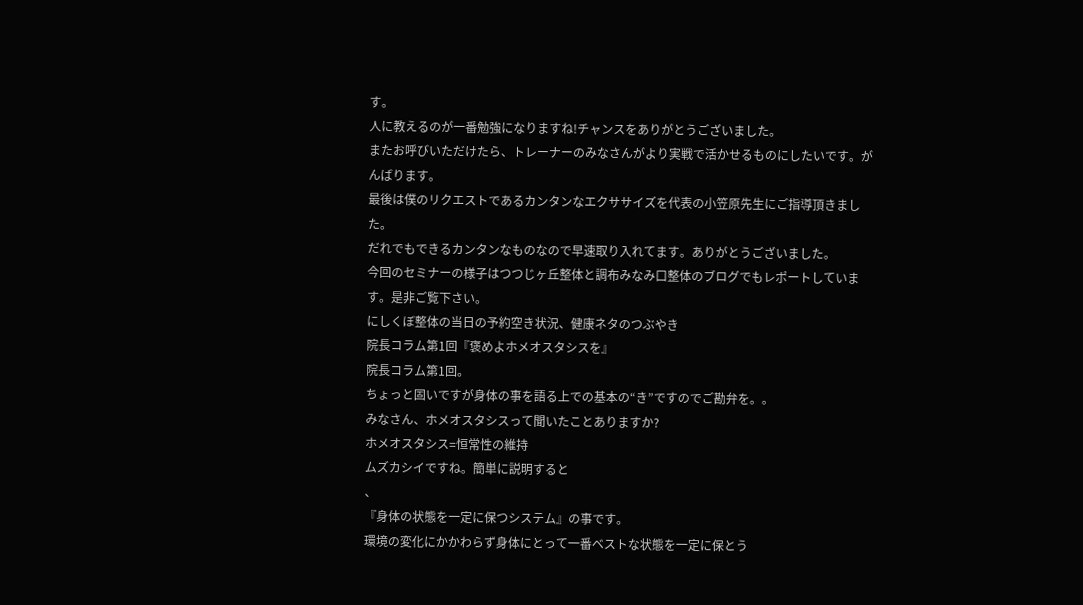す。
人に教えるのが一番勉強になりますね!チャンスをありがとうございました。
またお呼びいただけたら、トレーナーのみなさんがより実戦で活かせるものにしたいです。がんばります。
最後は僕のリクエストであるカンタンなエクササイズを代表の小笠原先生にご指導頂きました。
だれでもできるカンタンなものなので早速取り入れてます。ありがとうございました。
今回のセミナーの様子はつつじヶ丘整体と調布みなみ口整体のブログでもレポートしています。是非ご覧下さい。
にしくぼ整体の当日の予約空き状況、健康ネタのつぶやき
院長コラム第1回『褒めよホメオスタシスを』
院長コラム第1回。
ちょっと固いですが身体の事を語る上での基本の“き”ですのでご勘弁を。。
みなさん、ホメオスタシスって聞いたことありますか?
ホメオスタシス=恒常性の維持
ムズカシイですね。簡単に説明すると
、
『身体の状態を一定に保つシステム』の事です。
環境の変化にかかわらず身体にとって一番ベストな状態を一定に保とう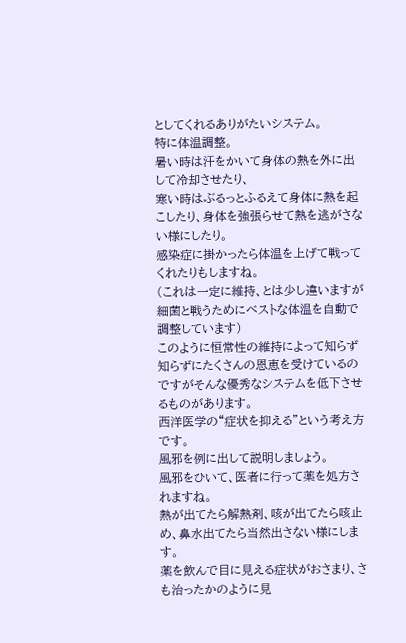としてくれるありがたいシステム。
特に体温調整。
暑い時は汗をかいて身体の熱を外に出して冷却させたり、
寒い時はぶるっとふるえて身体に熱を起こしたり、身体を強張らせて熱を逃がさない様にしたり。
感染症に掛かったら体温を上げて戦ってくれたりもしますね。
(これは一定に維持、とは少し違いますが細菌と戦うためにベストな体温を自動で調整しています)
このように恒常性の維持によって知らず知らずにたくさんの恩恵を受けているのですがそんな優秀なシステムを低下させるものがあります。
西洋医学の“症状を抑える”という考え方です。
風邪を例に出して説明しましょう。
風邪をひいて、医者に行って薬を処方されますね。
熱が出てたら解熱剤、咳が出てたら咳止め、鼻水出てたら当然出さない様にします。
薬を飲んで目に見える症状がおさまり、さも治ったかのように見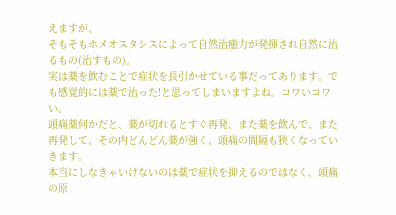えますが、
そもそもホメオスタシスによって自然治癒力が発揮され自然に治るもの(治すもの)。
実は薬を飲むことで症状を長引かせている事だってあります。でも感覚的には薬で治った!と思ってしまいますよね。コワいコワい。
頭痛薬何かだと、薬が切れるとすぐ再発、また薬を飲んで、また再発して、その内どんどん薬が強く、頭痛の間隔も狭くなっていきます。
本当にしなきゃいけないのは薬で症状を抑えるのではなく、頭痛の原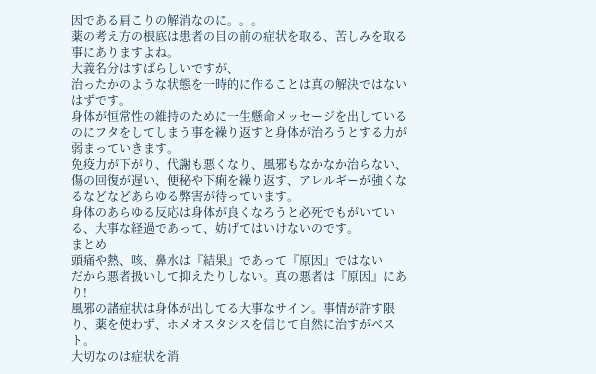因である肩こりの解消なのに。。。
薬の考え方の根底は患者の目の前の症状を取る、苦しみを取る事にありますよね。
大義名分はすばらしいですが、
治ったかのような状態を一時的に作ることは真の解決ではないはずです。
身体が恒常性の維持のために一生懸命メッセージを出しているのにフタをしてしまう事を繰り返すと身体が治ろうとする力が弱まっていきます。
免疫力が下がり、代謝も悪くなり、風邪もなかなか治らない、傷の回復が遅い、便秘や下痢を繰り返す、アレルギーが強くなるなどなどあらゆる弊害が待っています。
身体のあらゆる反応は身体が良くなろうと必死でもがいている、大事な経過であって、妨げてはいけないのです。
まとめ
頭痛や熱、咳、鼻水は『結果』であって『原因』ではない
だから悪者扱いして抑えたりしない。真の悪者は『原因』にあり!
風邪の諸症状は身体が出してる大事なサイン。事情が許す限り、薬を使わず、ホメオスタシスを信じて自然に治すがベスト。
大切なのは症状を消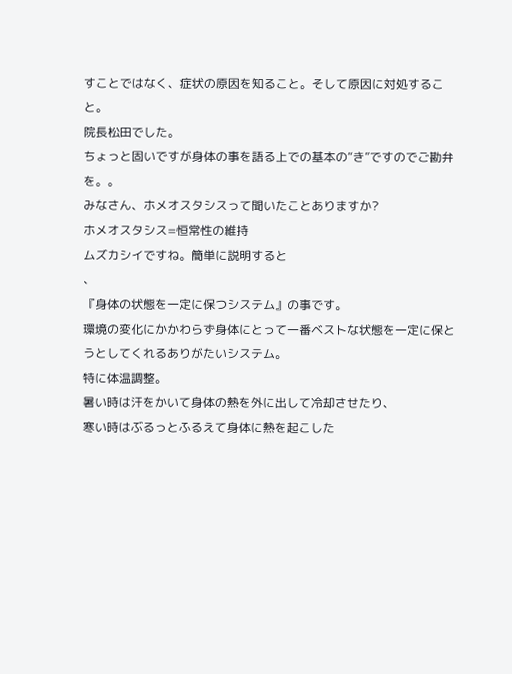すことではなく、症状の原因を知ること。そして原因に対処すること。
院長松田でした。
ちょっと固いですが身体の事を語る上での基本の“き”ですのでご勘弁を。。
みなさん、ホメオスタシスって聞いたことありますか?
ホメオスタシス=恒常性の維持
ムズカシイですね。簡単に説明すると
、
『身体の状態を一定に保つシステム』の事です。
環境の変化にかかわらず身体にとって一番ベストな状態を一定に保とうとしてくれるありがたいシステム。
特に体温調整。
暑い時は汗をかいて身体の熱を外に出して冷却させたり、
寒い時はぶるっとふるえて身体に熱を起こした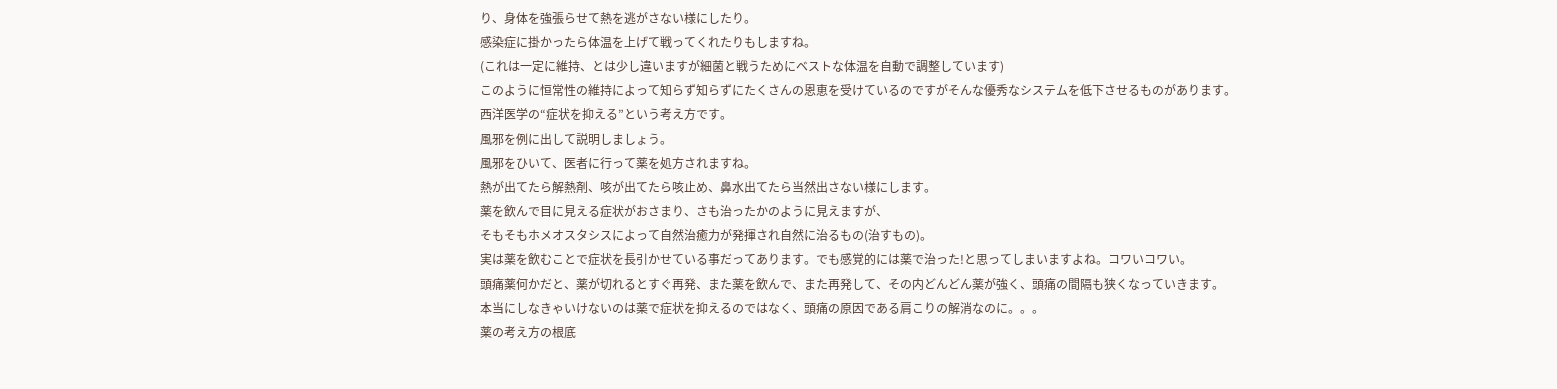り、身体を強張らせて熱を逃がさない様にしたり。
感染症に掛かったら体温を上げて戦ってくれたりもしますね。
(これは一定に維持、とは少し違いますが細菌と戦うためにベストな体温を自動で調整しています)
このように恒常性の維持によって知らず知らずにたくさんの恩恵を受けているのですがそんな優秀なシステムを低下させるものがあります。
西洋医学の“症状を抑える”という考え方です。
風邪を例に出して説明しましょう。
風邪をひいて、医者に行って薬を処方されますね。
熱が出てたら解熱剤、咳が出てたら咳止め、鼻水出てたら当然出さない様にします。
薬を飲んで目に見える症状がおさまり、さも治ったかのように見えますが、
そもそもホメオスタシスによって自然治癒力が発揮され自然に治るもの(治すもの)。
実は薬を飲むことで症状を長引かせている事だってあります。でも感覚的には薬で治った!と思ってしまいますよね。コワいコワい。
頭痛薬何かだと、薬が切れるとすぐ再発、また薬を飲んで、また再発して、その内どんどん薬が強く、頭痛の間隔も狭くなっていきます。
本当にしなきゃいけないのは薬で症状を抑えるのではなく、頭痛の原因である肩こりの解消なのに。。。
薬の考え方の根底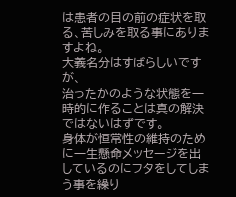は患者の目の前の症状を取る、苦しみを取る事にありますよね。
大義名分はすばらしいですが、
治ったかのような状態を一時的に作ることは真の解決ではないはずです。
身体が恒常性の維持のために一生懸命メッセージを出しているのにフタをしてしまう事を繰り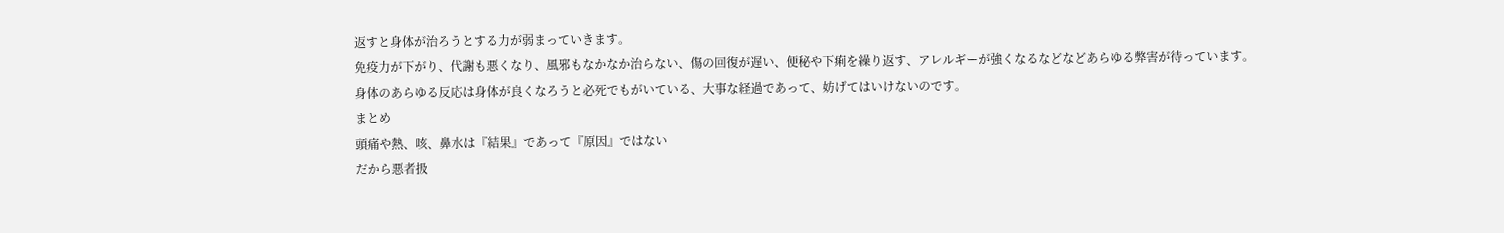返すと身体が治ろうとする力が弱まっていきます。
免疫力が下がり、代謝も悪くなり、風邪もなかなか治らない、傷の回復が遅い、便秘や下痢を繰り返す、アレルギーが強くなるなどなどあらゆる弊害が待っています。
身体のあらゆる反応は身体が良くなろうと必死でもがいている、大事な経過であって、妨げてはいけないのです。
まとめ
頭痛や熱、咳、鼻水は『結果』であって『原因』ではない
だから悪者扱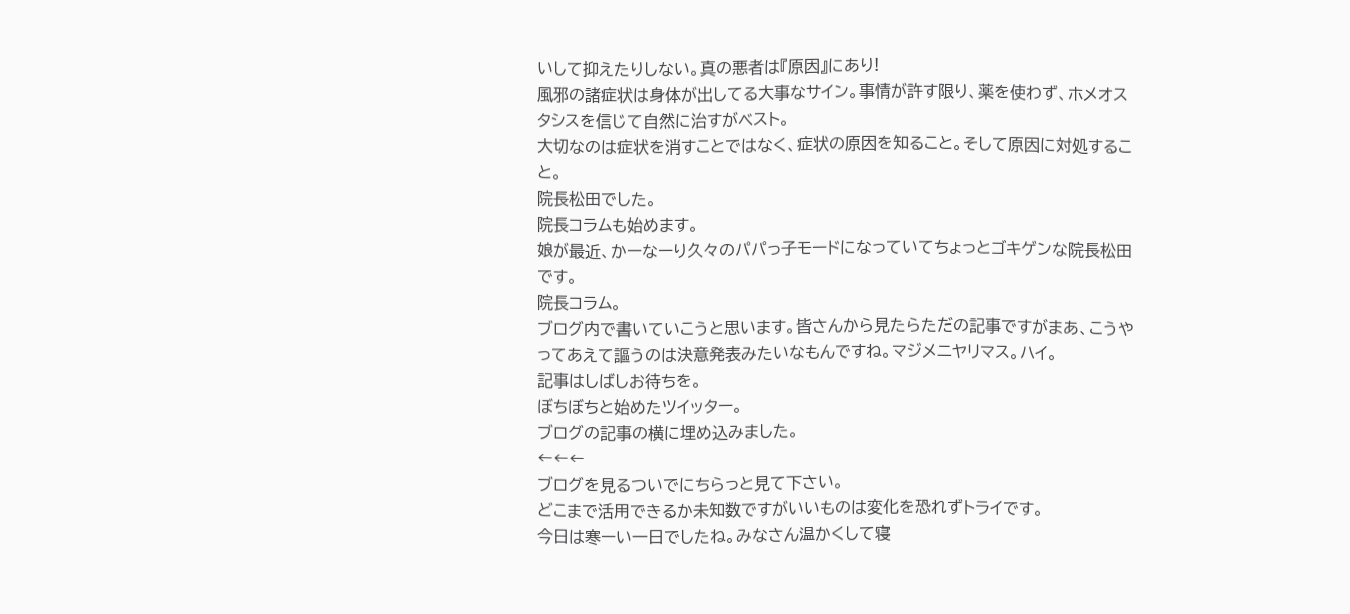いして抑えたりしない。真の悪者は『原因』にあり!
風邪の諸症状は身体が出してる大事なサイン。事情が許す限り、薬を使わず、ホメオスタシスを信じて自然に治すがベスト。
大切なのは症状を消すことではなく、症状の原因を知ること。そして原因に対処すること。
院長松田でした。
院長コラムも始めます。
娘が最近、かーなーり久々のパパっ子モードになっていてちょっとゴキゲンな院長松田です。
院長コラム。
ブログ内で書いていこうと思います。皆さんから見たらただの記事ですがまあ、こうやってあえて謳うのは決意発表みたいなもんですね。マジメニヤリマス。ハイ。
記事はしばしお待ちを。
ぼちぼちと始めたツイッター。
ブログの記事の横に埋め込みました。
←←←
ブログを見るついでにちらっと見て下さい。
どこまで活用できるか未知数ですがいいものは変化を恐れずトライです。
今日は寒ーい一日でしたね。みなさん温かくして寝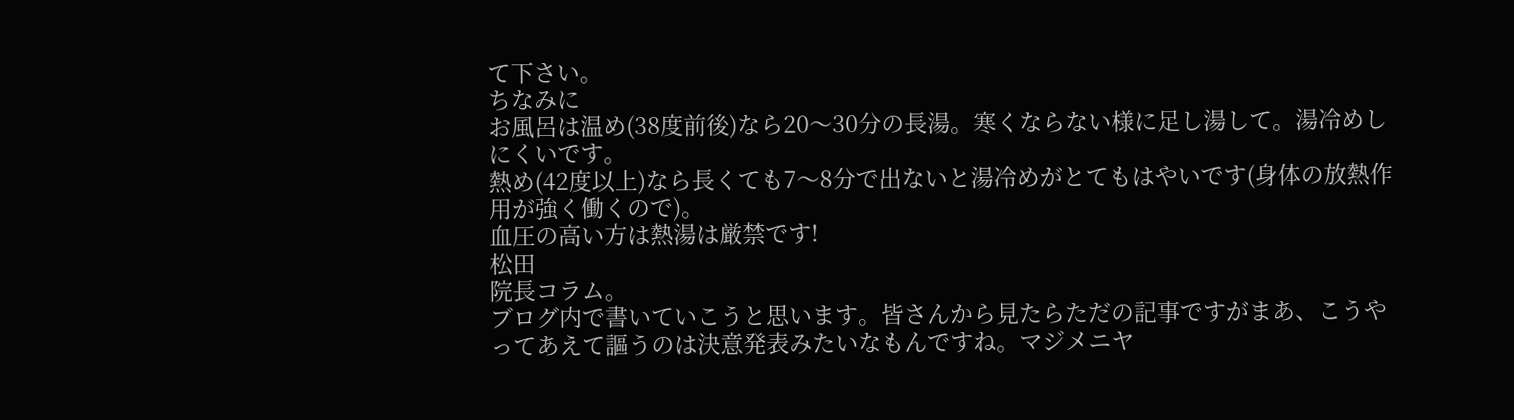て下さい。
ちなみに
お風呂は温め(38度前後)なら20〜30分の長湯。寒くならない様に足し湯して。湯冷めしにくいです。
熱め(42度以上)なら長くても7〜8分で出ないと湯冷めがとてもはやいです(身体の放熱作用が強く働くので)。
血圧の高い方は熱湯は厳禁です!
松田
院長コラム。
ブログ内で書いていこうと思います。皆さんから見たらただの記事ですがまあ、こうやってあえて謳うのは決意発表みたいなもんですね。マジメニヤ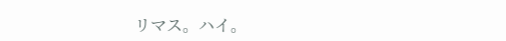リマス。ハイ。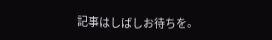記事はしばしお待ちを。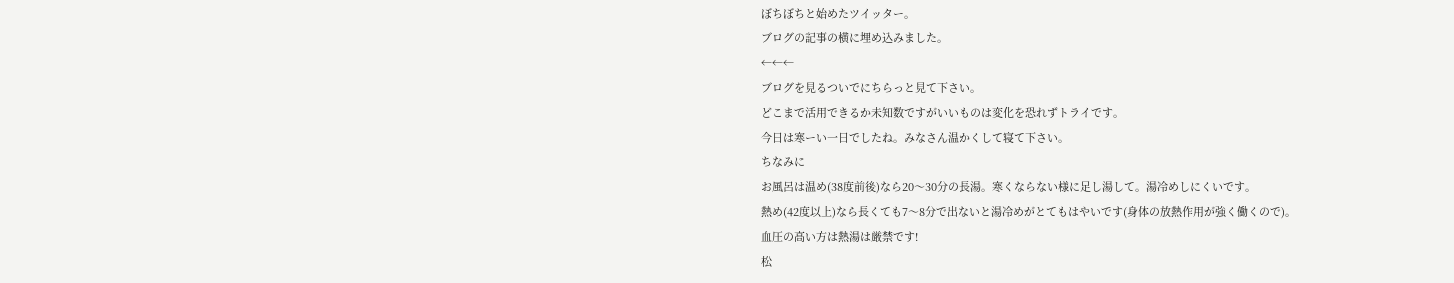ぼちぼちと始めたツイッター。
ブログの記事の横に埋め込みました。
←←←
ブログを見るついでにちらっと見て下さい。
どこまで活用できるか未知数ですがいいものは変化を恐れずトライです。
今日は寒ーい一日でしたね。みなさん温かくして寝て下さい。
ちなみに
お風呂は温め(38度前後)なら20〜30分の長湯。寒くならない様に足し湯して。湯冷めしにくいです。
熱め(42度以上)なら長くても7〜8分で出ないと湯冷めがとてもはやいです(身体の放熱作用が強く働くので)。
血圧の高い方は熱湯は厳禁です!
松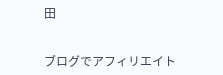田


ブログでアフィリエイト